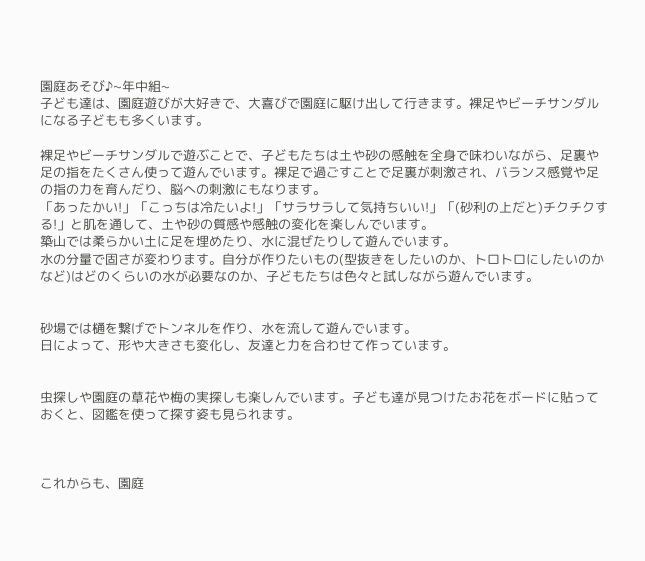園庭あそび♪~年中組~
子ども達は、園庭遊びが大好きで、大喜びで園庭に駆け出して行きます。裸足やビーチサンダルになる子どもも多くいます。

裸足やビーチサンダルで遊ぶことで、子どもたちは土や砂の感触を全身で味わいながら、足裏や足の指をたくさん使って遊んでいます。裸足で過ごすことで足裏が刺激され、バランス感覚や足の指の力を育んだり、脳への刺激にもなります。
「あったかい!」「こっちは冷たいよ!」「サラサラして気持ちいい!」「(砂利の上だと)チクチクする!」と肌を通して、土や砂の質感や感触の変化を楽しんでいます。
築山では柔らかい土に足を埋めたり、水に混ぜたりして遊んでいます。
水の分量で固さが変わります。自分が作りたいもの(型抜きをしたいのか、トロトロにしたいのかなど)はどのくらいの水が必要なのか、子どもたちは色々と試しながら遊んでいます。


砂場では樋を繋げでトンネルを作り、水を流して遊んでいます。
日によって、形や大きさも変化し、友達と力を合わせて作っています。


虫探しや園庭の草花や梅の実探しも楽しんでいます。子ども達が見つけたお花をボードに貼っておくと、図鑑を使って探す姿も見られます。



これからも、園庭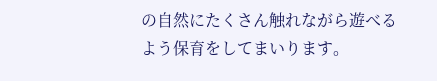の自然にたくさん触れながら遊べるよう保育をしてまいります。